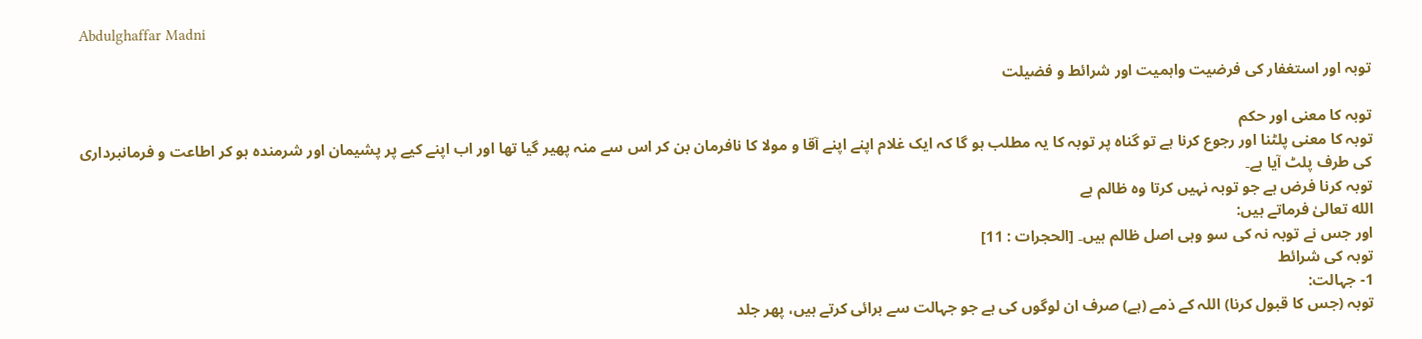Abdulghaffar Madni

توبہ اور استغفار کی فرضیت واہمیت اور شرائط و فضیلت

توبہ کا معنی اور حکم
توبہ کا معنی پلٹنا اور رجوع کرنا ہے تو گناہ پر توبہ کا یہ مطلب ہو گا کہ ایک غلام اپنے اپنے آقا و مولا کا نافرمان بن کر اس سے منہ پھیر گیا تھا اور اب اپنے کیے پر پشیمان اور شرمندہ ہو کر اطاعت و فرمانبرداری کی طرف پلٹ آیا ہے۔
توبہ کرنا فرض ہے جو توبہ نہیں کرتا وہ ظالم ہے
الله تعالیٰ فرماتے ہیں:
اور جس نے توبہ نہ کی سو وہی اصل ظالم ہیں۔ [الحجرات : 11]
توبہ کی شرائط
1- جہالت:
توبہ (جس کا قبول کرنا) اللہ کے ذمے (ہے) صرف ان لوگوں کی ہے جو جہالت سے برائی کرتے ہیں، پھر جلد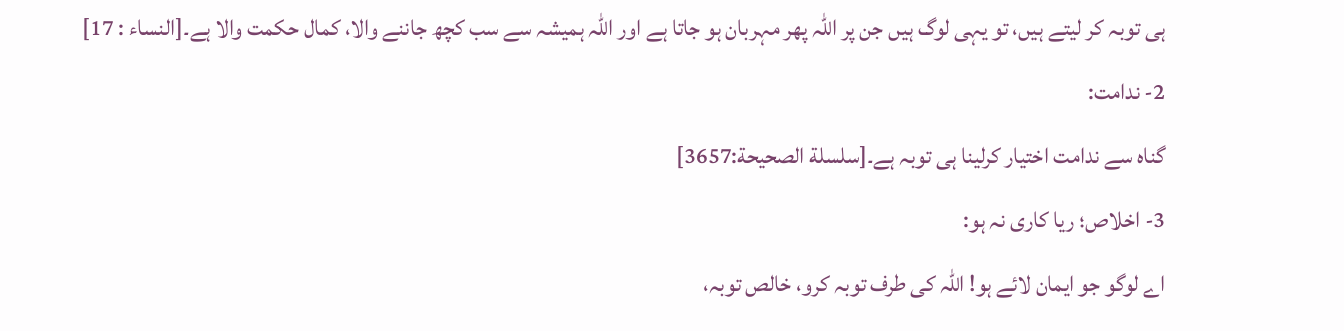ہی توبہ کر لیتے ہیں، تو یہی لوگ ہیں جن پر اللہ پھر مہربان ہو جاتا ہے اور اللہ ہمیشہ سے سب کچھ جاننے والا، کمال حکمت والا ہے۔[النساء : 17]
2- ندامت:
گناہ سے ندامت اختیار کرلینا ہی توبہ ہے۔[سلسلة الصحيحة:3657]
3- اخلاص؛ ریا کاری نہ ہو:
اے لوگو جو ایمان لائے ہو! اللہ کی طرف توبہ کرو، خالص توبہ،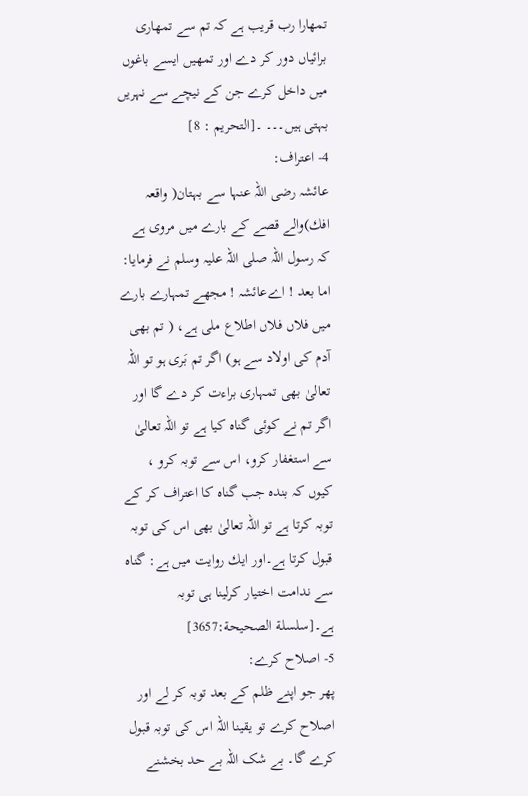تمھارا رب قریب ہے کہ تم سے تمھاری برائیاں دور کر دے اور تمھیں ایسے باغوں میں داخل کرے جن کے نیچے سے نہریں بہتی ہیں۔۔۔ ۔[التحريم : 8]
4- اعتراف:
عائشہ رضی اللہ عنہا سے بہتان( واقعہ افك)والے قصے كے بارے میں مروی ہے كہ رسول اللہ صلی اللہ علیہ وسلم نے فرمایا: اما بعد ! اےعائشہ ! مجھے تمہارے بارے میں فلاں فلاں اطلاع ملی ہے، ( تم بھی آدم كی اولاد سے ہو) اگر تم بَری ہو تو اللہ تعالیٰ بھی تمہاری براءت كر دے گا اور اگر تم نے كوئی گناہ كیا ہے تو اللہ تعالیٰ سے استغفار كرو، اس سے توبہ كرو ، كیوں كہ بندہ جب گناہ كا اعتراف كر كے توبہ كرتا ہے تو اللہ تعالیٰ بھی اس كی توبہ قبول كرتا ہے۔اور ایك روایت میں ہے: گناہ سے ندامت اختیار کرلینا ہی توبہ ہے۔[سلسلة الصحيحة:3657]
5- اصلاح كرے:
پھر جو اپنے ظلم کے بعد توبہ کر لے اور اصلاح کرے تو یقینا اللہ اس کی توبہ قبول کرے گا۔ بے شک اللہ بے حد بخشنے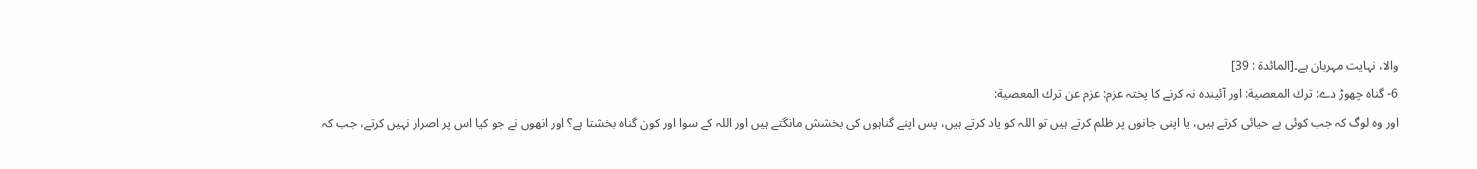والا، نہایت مہربان ہے۔[المائدة : 39]
6- گناہ چھوڑ دے: ترك المعصية: اور آئیندہ نہ کرنے کا پختہ عزم: عزم عن ترك المعصية:
اور وہ لوگ کہ جب کوئی بے حیائی کرتے ہیں، یا اپنی جانوں پر ظلم کرتے ہیں تو اللہ کو یاد کرتے ہیں، پس اپنے گناہوں کی بخشش مانگتے ہیں اور اللہ کے سوا اور کون گناہ بخشتا ہے؟ اور انھوں نے جو کیا اس پر اصرار نہیں کرتے، جب کہ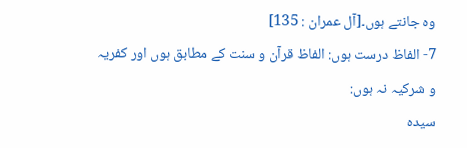وہ جانتے ہوں۔[آل عمران : 135]
7- الفاظ درست ہوں: الفاظ قرآن و سنت کے مطابق ہوں اور کفریہ و شرکیہ نہ ہوں:
سيده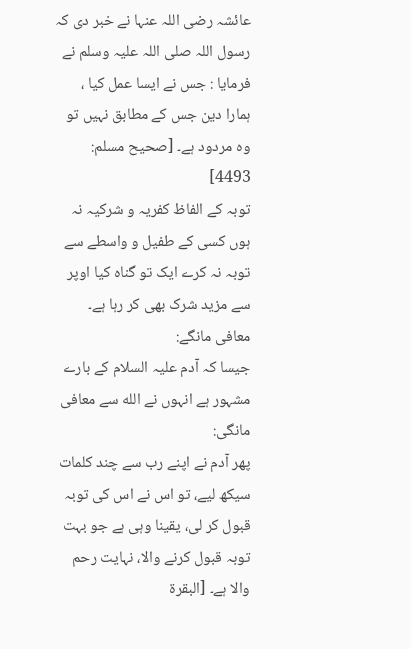عائشہ رضی اللہ عنہا نے خبر دی کہ رسول اللہ صلی اللہ علیہ وسلم نے فرمایا : جس نے ایسا عمل کیا ، ہمارا دین جس کے مطابق نہیں تو وہ مردود ہے۔ [صحيح مسلم: 4493]
توبہ کے الفاظ کفریہ و شرکیہ نہ ہوں کسی کے طفیل و واسطے سے توبہ نہ کرے ایک تو گناہ کیا اوپر سے مزید شرک بھی کر رہا ہے۔
معافی مانگے:
جیسا کہ آدم علیہ السلام کے بارے مشہور ہے انہوں نے الله سے معافی مانگی:
پھر آدم نے اپنے رب سے چند کلمات سیکھ لیے، تو اس نے اس کی توبہ قبول کر لی، یقینا وہی ہے جو بہت توبہ قبول کرنے والا، نہایت رحم والا ہے۔ [البقرة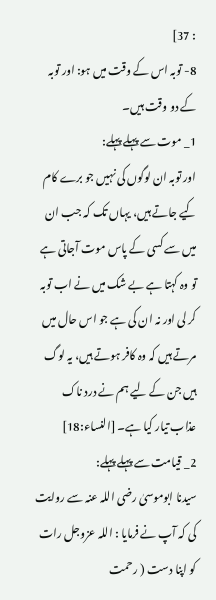: 37]
8- توبہ اس کے وقت میں ہو: اور توبہ کے دو وقت ہیں۔
1_ موت سے پہلے پہلے:
اور توبہ ان لوگوں کی نہیں جو برے کام کیے جاتے ہیں، یہاں تک کہ جب ان میں سے کسی کے پاس موت آجاتی ہے تو وہ کہتا ہے بے شک میں نے اب توبہ کر لی اور نہ ان کی ہے جو اس حال میں مرتے ہیں کہ وہ کافر ہوتے ہیں، یہ لوگ ہیں جن کے لیے ہم نے درد ناک عذاب تیار کیا ہے۔ [النساء:18]
2_ قیامت سے پہلے پہلے:
سیدنا ابوموسیٰ رضی اللہ عنہ سے روایت کی کہ آپ نے فرمایا : اللہ عزوجل رات کو اپنا دست ( رحمت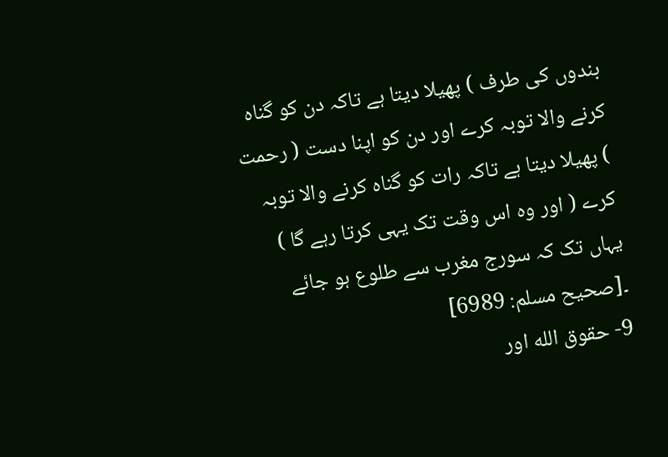بندوں کی طرف ) پھیلا دیتا ہے تاکہ دن کو گناہ کرنے والا توبہ کرے اور دن کو اپنا دست ( رحمت ) پھیلا دیتا ہے تاکہ رات کو گناہ کرنے والا توبہ کرے ( اور وہ اس وقت تک یہی کرتا رہے گا ) یہاں تک کہ سورج مغرب سے طلوع ہو جائے ۔[صحیح مسلم: 6989]
9- حقوق الله اور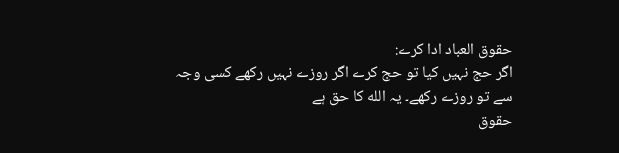حقوق العباد ادا کرے:
اگر حج نہیں کیا تو حج کرے اگر روزے نہیں رکھے کسی وجہ سے تو روزے رکھے۔ یہ الله کا حق ہے
حقوق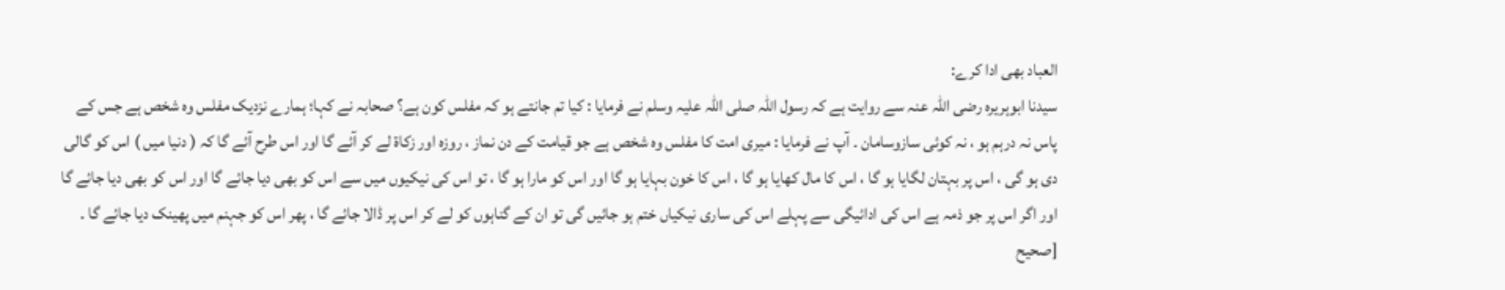العباد بھی ادا کرے:
سيدنا ابوہریرہ رضی اللہ عنہ سے روایت ہے کہ رسول اللہ صلی اللہ علیہ وسلم نے فرمایا : کیا تم جانتے ہو کہ مفلس کون ہے؟ صحابہ نے کہا؛ ہمارے نزدیک مفلس وہ شخص ہے جس کے پاس نہ درہم ہو ، نہ کوئی سازوسامان ۔ آپ نے فرمایا : میری امت کا مفلس وہ شخص ہے جو قیامت کے دن نماز ، روزہ اور زکاۃ لے کر آئے گا اور اس طرح آئے گا کہ ( دنیا میں ) اس کو گالی دی ہو گی ، اس پر بہتان لگایا ہو گا ، اس کا مال کھایا ہو گا ، اس کا خون بہایا ہو گا اور اس کو مارا ہو گا ، تو اس کی نیکیوں میں سے اس کو بھی دیا جائے گا اور اس کو بھی دیا جائے گا اور اگر اس پر جو ذمہ ہے اس کی ادائیگی سے پہلے اس کی ساری نیکیاں ختم ہو جائیں گی تو ان کے گناہوں کو لے کر اس پر ڈالا جائے گا ، پھر اس کو جہنم میں پھینک دیا جائے گا ۔ [صحيح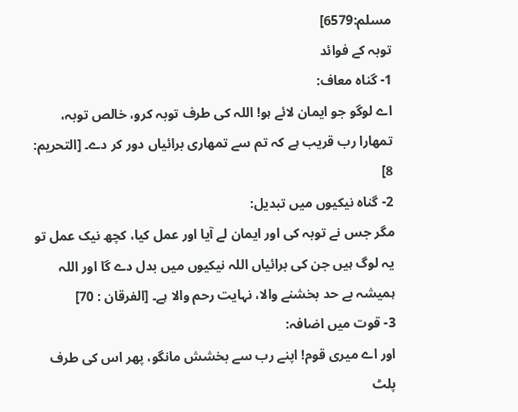مسلم:6579]
توبہ کے فوائد
1- گناہ معاف:
اے لوگو جو ایمان لائے ہو! اللہ کی طرف توبہ کرو، خالص توبہ، تمھارا رب قریب ہے کہ تم سے تمھاری برائیاں دور کر دے۔ [التحريم: 8]
2- گناہ نیکیوں میں تبدیل:
مگر جس نے توبہ کی اور ایمان لے آیا اور عمل کیا، کچھ نیک عمل تو یہ لوگ ہیں جن کی برائیاں اللہ نیکیوں میں بدل دے گا اور اللہ ہمیشہ بے حد بخشنے والا، نہایت رحم والا ہے۔ [الفرقان : 70]
3- قوت میں اضافہ:
اور اے میری قوم! اپنے رب سے بخشش مانگو، پھر اس کی طرف پلٹ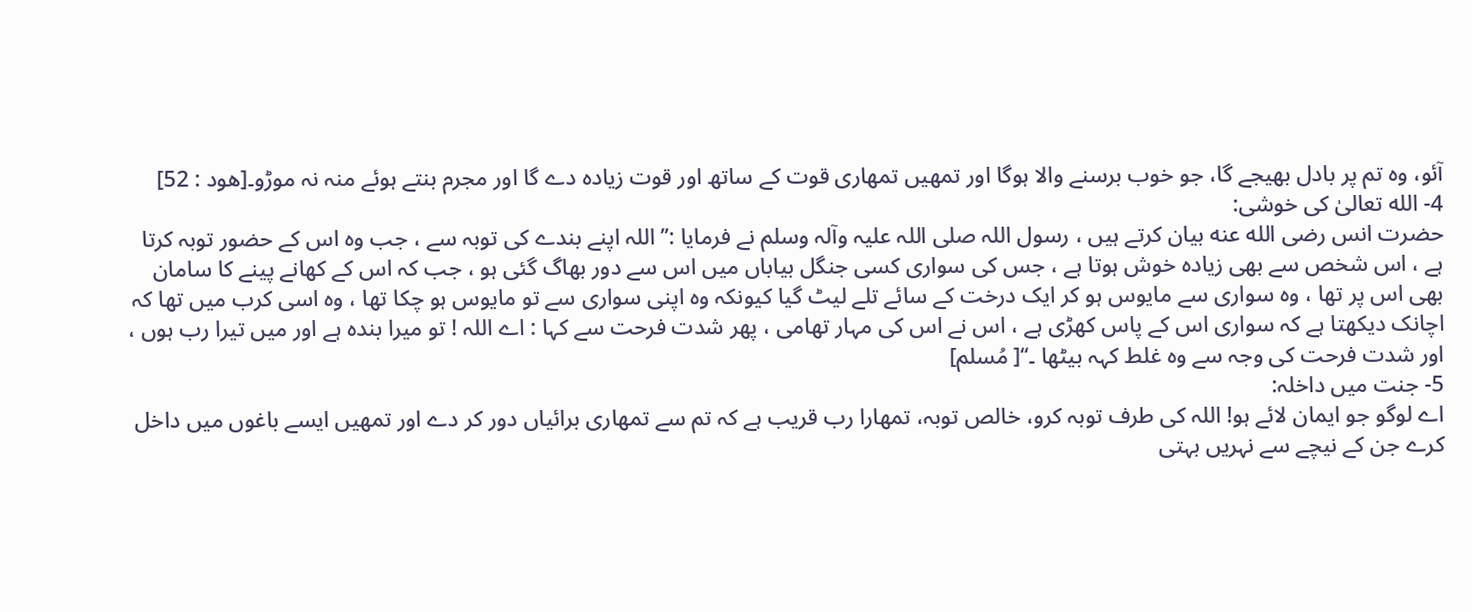آئو، وہ تم پر بادل بھیجے گا، جو خوب برسنے والا ہوگا اور تمھیں تمھاری قوت کے ساتھ اور قوت زیادہ دے گا اور مجرم بنتے ہوئے منہ نہ موڑو۔[هود : 52]
4- الله تعالیٰ کی خوشی:
حضرت انس رضى الله عنه بیان کرتے ہیں ، رسول اللہ صلی ‌اللہ ‌علیہ ‌وآلہ ‌وسلم نے فرمایا :’’ اللہ اپنے بندے کی توبہ سے ، جب وہ اس کے حضور توبہ کرتا ہے ، اس شخص سے بھی زیادہ خوش ہوتا ہے ، جس کی سواری کسی جنگل بیاباں میں اس سے دور بھاگ گئی ہو ، جب کہ اس کے کھانے پینے کا سامان بھی اس پر تھا ، وہ سواری سے مایوس ہو کر ایک درخت کے سائے تلے لیٹ گیا کیونکہ وہ اپنی سواری سے تو مایوس ہو چکا تھا ، وہ اسی کرب میں تھا کہ اچانک دیکھتا ہے کہ سواری اس کے پاس کھڑی ہے ، اس نے اس کی مہار تھامی ، پھر شدت فرحت سے کہا : اے اللہ ! تو میرا بندہ ہے اور میں تیرا رب ہوں ، اور شدت فرحت کی وجہ سے وہ غلط کہہ بیٹھا ۔‘‘[ مُسلم]
5- جنت میں داخلہ:
اے لوگو جو ایمان لائے ہو! اللہ کی طرف توبہ کرو، خالص توبہ، تمھارا رب قریب ہے کہ تم سے تمھاری برائیاں دور کر دے اور تمھیں ایسے باغوں میں داخل کرے جن کے نیچے سے نہریں بہتی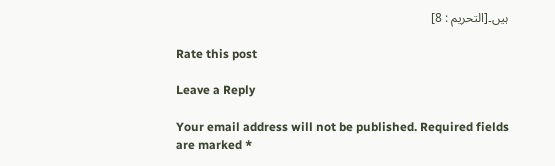ہیں۔[التحريم : 8]

Rate this post

Leave a Reply

Your email address will not be published. Required fields are marked *